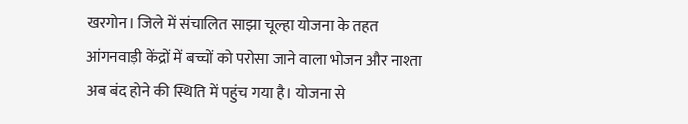खरगोन। जिले में संचालित साझा चूल्हा योजना के तहत आंगनवाड़ी केंद्रों में बच्चों को परोसा जाने वाला भोजन और नाश्ता अब बंद होने की स्थिति में पहुंच गया है। योजना से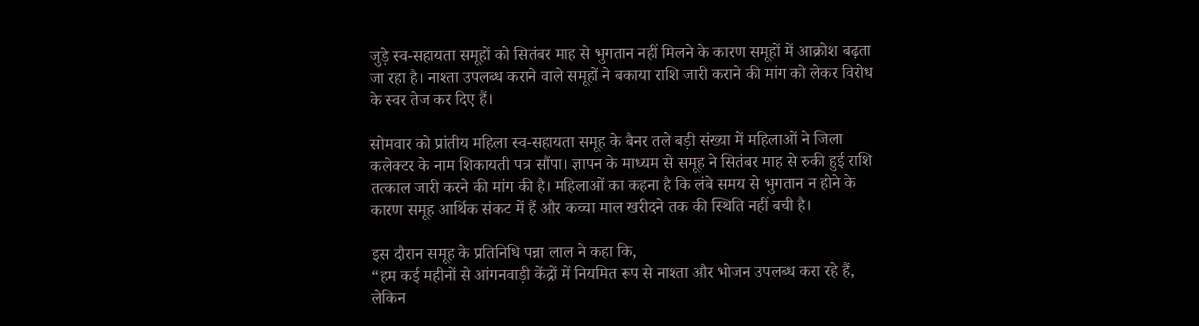जुड़े स्व-सहायता समूहों को सितंबर माह से भुगतान नहीं मिलने के कारण समूहों में आक्रोश बढ़ता जा रहा है। नाश्ता उपलब्ध कराने वाले समूहों ने बकाया राशि जारी कराने की मांग को लेकर विरोध के स्वर तेज कर दिए हैं।

सोमवार को प्रांतीय महिला स्व-सहायता समूह के बैनर तले बड़ी संख्या में महिलाओं ने जिला कलेक्टर के नाम शिकायती पत्र सौंपा। ज्ञापन के माध्यम से समूह ने सितंबर माह से रुकी हुई राशि तत्काल जारी करने की मांग की है। महिलाओं का कहना है कि लंबे समय से भुगतान न होने के कारण समूह आर्थिक संकट में हैं और कच्चा माल खरीदने तक की स्थिति नहीं बची है।

इस दौरान समूह के प्रतिनिधि पन्ना लाल ने कहा कि,
“हम कई महीनों से आंगनवाड़ी केंद्रों में नियमित रूप से नाश्ता और भोजन उपलब्ध करा रहे हैं, लेकिन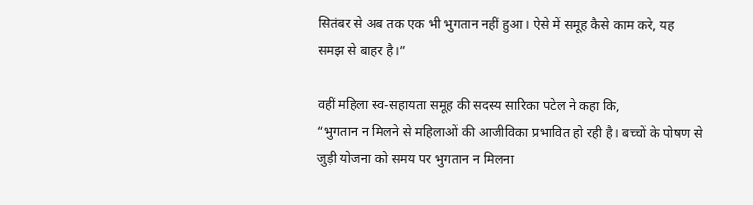सितंबर से अब तक एक भी भुगतान नहीं हुआ। ऐसे में समूह कैसे काम करे, यह समझ से बाहर है।”

वहीं महिला स्व-सहायता समूह की सदस्य सारिका पटेल ने कहा कि,
“भुगतान न मिलने से महिलाओं की आजीविका प्रभावित हो रही है। बच्चों के पोषण से जुड़ी योजना को समय पर भुगतान न मिलना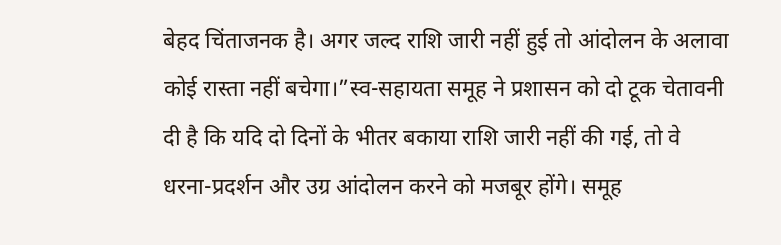बेहद चिंताजनक है। अगर जल्द राशि जारी नहीं हुई तो आंदोलन के अलावा कोई रास्ता नहीं बचेगा।”स्व-सहायता समूह ने प्रशासन को दो टूक चेतावनी दी है कि यदि दो दिनों के भीतर बकाया राशि जारी नहीं की गई, तो वे धरना-प्रदर्शन और उग्र आंदोलन करने को मजबूर होंगे। समूह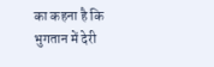का कहना है कि भुगतान में देरी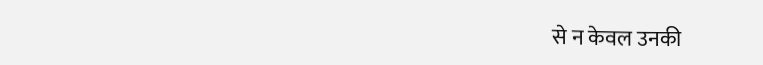से न केवल उनकी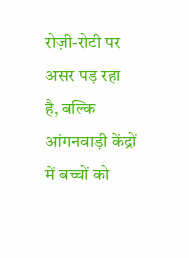रोज़ी-रोटी पर असर पड़ रहा है, बल्कि आंगनवाड़ी केंद्रों में बच्चों को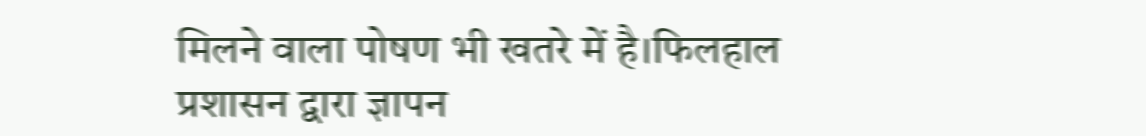मिलने वाला पोषण भी खतरे में है।फिलहाल प्रशासन द्वारा ज्ञापन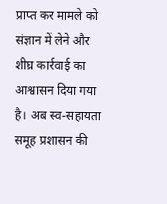प्राप्त कर मामले को संज्ञान में लेने और शीघ्र कार्रवाई का आश्वासन दिया गया है। अब स्व-सहायता समूह प्रशासन की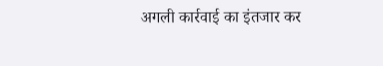अगली कार्रवाई का इंतजार कर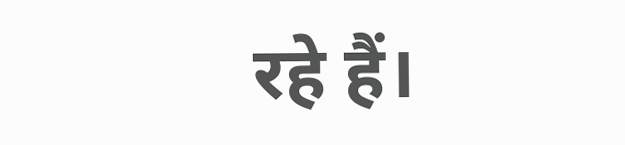रहे हैं।